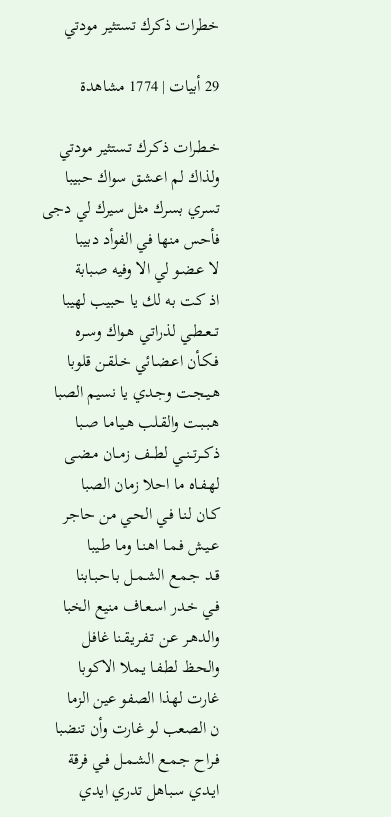خطرات ذكرك تستثير مودتي

29 أبيات | 1774 مشاهدة

خـطـرات ذكـرك تـستثير مودتي
ولذاك لم اعـشـق سواك حبيبا
تسري بسرك مثل سيرك لي دجى
فأحس منها في الفوأد دبيبا
لا عـضـو لي الا وفيه صبابة
اذ كت به لك يا حبيب لهيبا
تــعــطـي لذراتـي هـواك وسـره
فـكـأن اعـضـائي خـلقـن قلوبا
هـيـجـت وجـدي يا نسيم الصبا
هـبـبـت والقـلب هـيـامـا صـبا
ذكــرتــنــي لطــف زمــان مـضـى
لهـفـاه ما احلا زمان الصبا
كـان لنـا فـي الحـي من حاجر
عـيـش فـمـا اهـنـا ومـا طـيبا
قـد جـمـع الشـمـل بـاحـبـابنا
فـي خـدر اسـعـاف منيع الخبا
والدهـر عـن تـفـريـقـنا غافل
والحـظ لطـفـا يـملا الاكوبا
غارت لهذا الصفو عين الزما
ن الصعب لو غارت وأن تنضبا
فـراح جـمـع الشـمـل فـي فرقة
ايـدي سـباهل تدري ايدي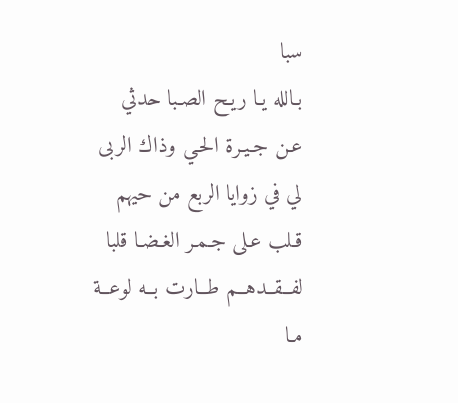سبا
بـالله يـا ريـح الصـبا حدثي
عـن جـيـرة الحـي وذاك الربى
لي في زوايا الربع من حيهم
قـلب عـلى جـمـر الغـضـا قلبا
لفــقــدهــم طــارت بــه لوعــة
مـا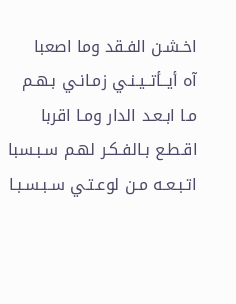اخـشـن الفـقد وما اصعبا
آه أيــأتــيـنـي زمـانـي بـهـم
مـا ابـعـد الدار ومـا اقربا
اقـطـع بـالفـكـر لهـم سـبـسبا
اتـبـعـه مـن لوعـتـي سـبـسـبـا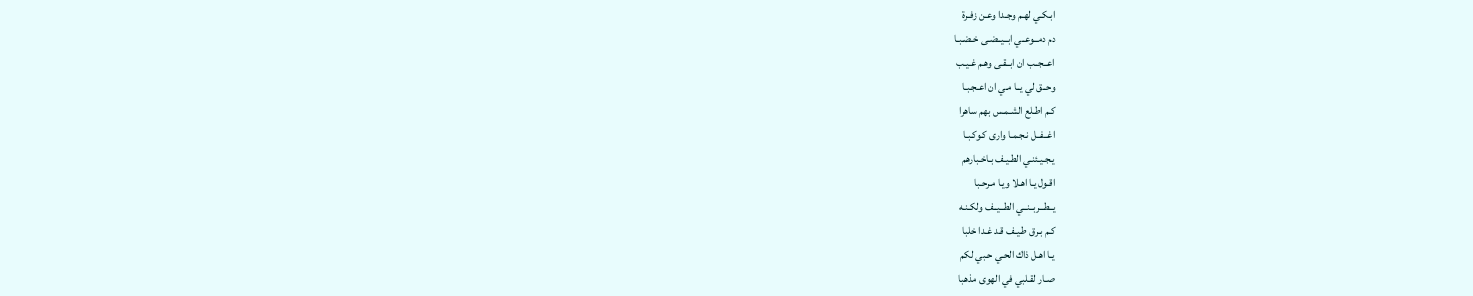ابـكـي لهـم وجـدا وعـن زفـرة
دم دمــوعــي ابــيــضـى خـضـبـا
اعــجــب ان ابــقـى وهـم غـيـب
وحــق لي يــا مـي ان اعـجـبـا
كـم اطـلع الشـمـس بهم ساهرا
اغــفــل نـجـمـا وارى كـوكـبـا
يـجـيـئنـي الطـيـف بـاخـبارهم
اقـول يـا اهـلا ويـا مـرحـبا
يــطــربــنــي الطــيــف ولكـنـه
كـم بـرق طـيـف قـد غـدا خلبا
يـا اهـل ذاك الحـي حـبي لكم
صـار لقـلبي في الهوى مذهبا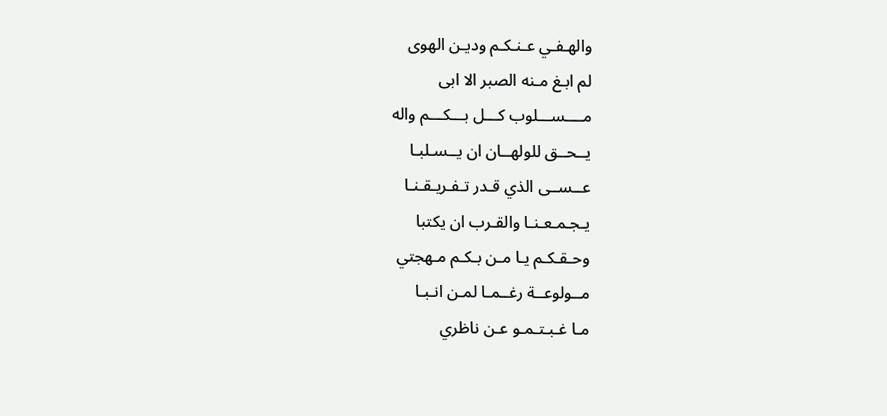والهـفـي عـنـكـم وديـن الهوى
لم ابـغ مـنه الصبر الا ابى
مــــســـلوب كـــل بـــكـــم واله
يــحــق للولهــان ان يــسـلبـا
عــســى الذي قـدر تـفـريـقـنـا
يـجـمـعـنـا والقـرب ان يكتبا
وحـقـكـم يـا مـن بـكـم مـهجتي
مــولوعــة رغــمـا لمـن انـبـا
مـا غـبـتـمـو عـن ناظري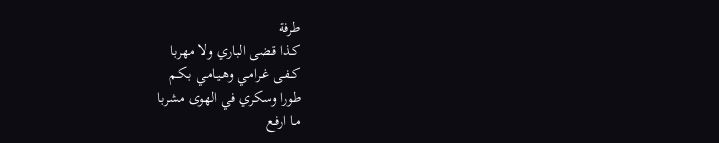طرفة
كـذا قـضى الباري ولا مهربا
كــفـى غـرامـي وهـيـامـي بـكـم
طورا وسكري في الهوى مشربا
مـا ارفـع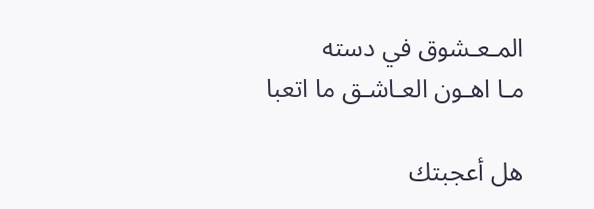المـعـشوق في دسته
مـا اهـون العـاشـق ما اتعبا

هل أعجبتك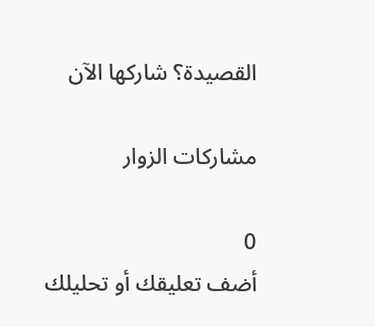القصيدة؟ شاركها الآن

مشاركات الزوار

0
أضف تعليقك أو تحليلك